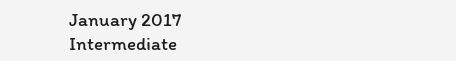January 2017
Intermediate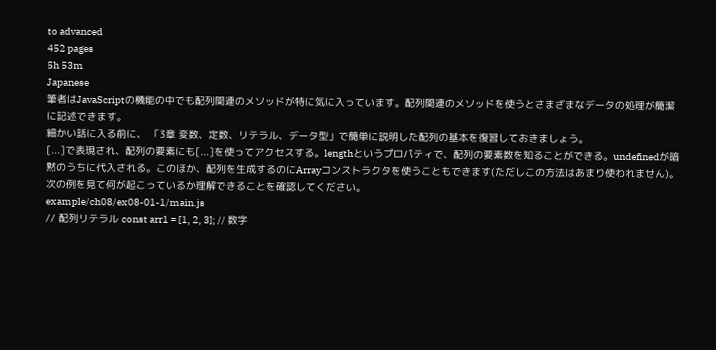to advanced
452 pages
5h 53m
Japanese
筆者はJavaScriptの機能の中でも配列関連のメソッドが特に気に入っています。配列関連のメソッドを使うとさまざまなデータの処理が簡潔に記述できます。
細かい話に入る前に、 「3章 変数、定数、リテラル、データ型」で簡単に説明した配列の基本を復習しておきましょう。
[...]で表現され、配列の要素にも[...]を使ってアクセスする。lengthというプロパティで、配列の要素数を知ることができる。undefinedが暗黙のうちに代入される。このほか、配列を生成するのにArrayコンストラクタを使うこともできます(ただしこの方法はあまり使われません)。
次の例を見て何が起こっているか理解できることを確認してください。
example/ch08/ex08-01-1/main.js
// 配列リテラル const arr1 = [1, 2, 3]; // 数字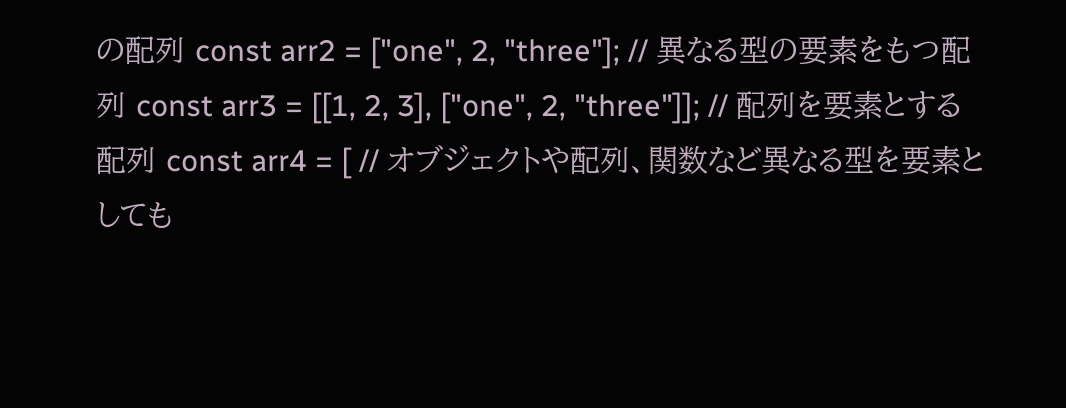の配列 const arr2 = ["one", 2, "three"]; // 異なる型の要素をもつ配列 const arr3 = [[1, 2, 3], ["one", 2, "three"]]; // 配列を要素とする配列 const arr4 = [ // オブジェクトや配列、関数など異なる型を要素としても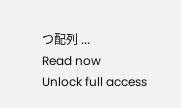つ配列 ...
Read now
Unlock full access